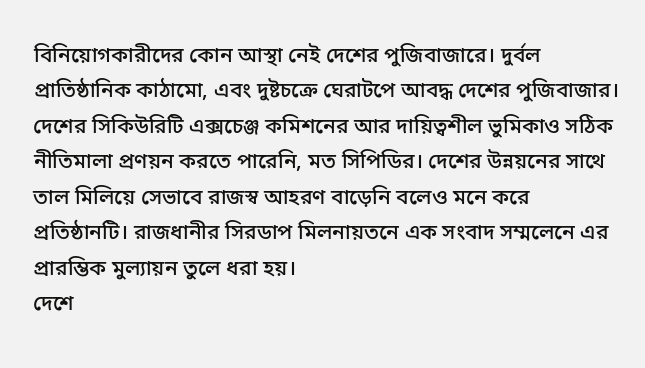বিনিয়োগকারীদের কোন আস্থা নেই দেশের পুজিবাজারে। দুর্বল প্রাতিষ্ঠানিক কাঠামো, এবং দুষ্টচক্রে ঘেরাটপে আবদ্ধ দেশের পুজিবাজার। দেশের সিকিউরিটি এক্সচেঞ্জ কমিশনের আর দায়িত্বশীল ভুমিকাও সঠিক নীতিমালা প্রণয়ন করতে পারেনি, মত সিপিডির। দেশের উন্নয়নের সাথে তাল মিলিয়ে সেভাবে রাজস্ব আহরণ বাড়েনি বলেও মনে করে প্রতিষ্ঠানটি। রাজধানীর সিরডাপ মিলনায়তনে এক সংবাদ সম্মলেনে এর প্রারম্ভিক মুল্যায়ন তুলে ধরা হয়।
দেশে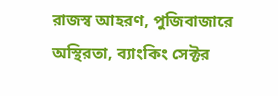রাজস্ব আহরণ, পুজিবাজারে অস্থিরতা, ব্যাংকিং সেক্টর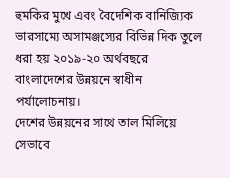হুমকির মুখে এবং বৈদেশিক বানিজ্যিক ভারসাম্যে অসামঞ্জস্যের বিভিন্ন দিক তুলে ধরা হয় ২০১৯-২০ অর্থবছরে বাংলাদেশের উন্নয়নে স্বাধীন পর্যালোচনায়।
দেশের উন্নয়নের সাথে তাল মিলিয়ে সেভাবে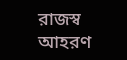রাজস্ব আহরণ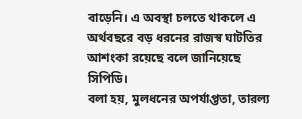বাড়েনি। এ অবস্থা চলতে থাকলে এ অর্থবছরে বড় ধরনের রাজস্ব ঘাটতির আশংকা রয়েছে বলে জানিয়েছে সিপিডি।
বলা হয়, মুলধনের অপর্যাপ্ততা, তারল্য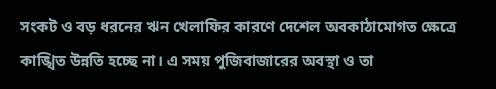সংকট ও বড় ধরনের ঋন খেলাফির কারণে দেশেল অবকাঠামোগত ক্ষেত্রে কাঙ্খিত উন্নতি হচ্ছে না। এ সময় পুজিবাজারের অবস্থা ও তা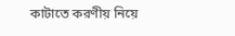কাটাতে করণীয় নিয়ে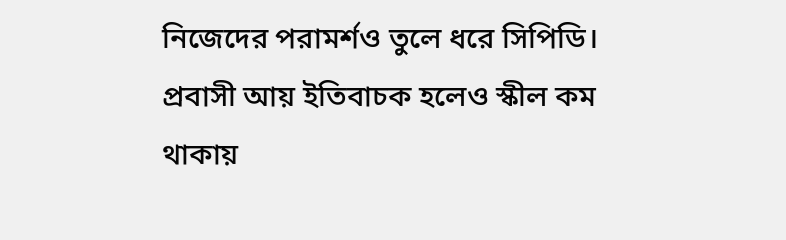নিজেদের পরামর্শও তুলে ধরে সিপিডি।
প্রবাসী আয় ইতিবাচক হলেও স্কীল কম থাকায়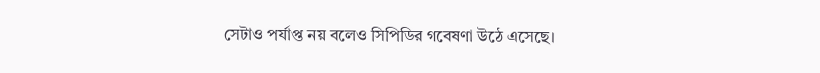সেটাও পর্যাপ্ত নয় বলেও সিপিডির গবেষণা উঠে এসেছে।